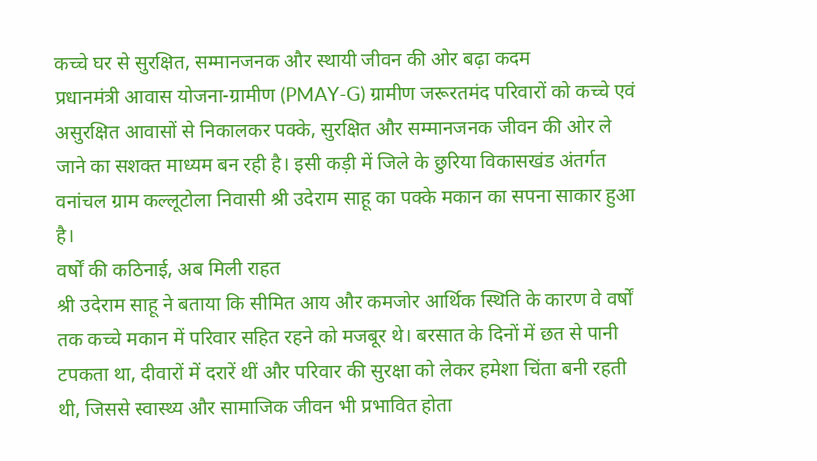कच्चे घर से सुरक्षित, सम्मानजनक और स्थायी जीवन की ओर बढ़ा कदम
प्रधानमंत्री आवास योजना-ग्रामीण (PMAY-G) ग्रामीण जरूरतमंद परिवारों को कच्चे एवं असुरक्षित आवासों से निकालकर पक्के, सुरक्षित और सम्मानजनक जीवन की ओर ले जाने का सशक्त माध्यम बन रही है। इसी कड़ी में जिले के छुरिया विकासखंड अंतर्गत वनांचल ग्राम कल्लूटोला निवासी श्री उदेराम साहू का पक्के मकान का सपना साकार हुआ है।
वर्षों की कठिनाई, अब मिली राहत
श्री उदेराम साहू ने बताया कि सीमित आय और कमजोर आर्थिक स्थिति के कारण वे वर्षों तक कच्चे मकान में परिवार सहित रहने को मजबूर थे। बरसात के दिनों में छत से पानी टपकता था, दीवारों में दरारें थीं और परिवार की सुरक्षा को लेकर हमेशा चिंता बनी रहती थी, जिससे स्वास्थ्य और सामाजिक जीवन भी प्रभावित होता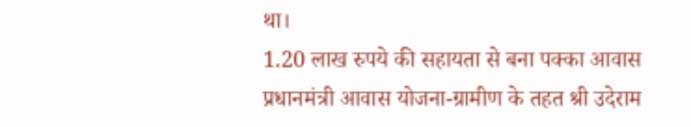था।
1.20 लाख रुपये की सहायता से बना पक्का आवास
प्रधानमंत्री आवास योजना-ग्रामीण के तहत श्री उदेराम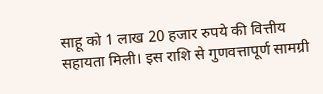साहू को 1 लाख 20 हजार रुपये की वित्तीय सहायता मिली। इस राशि से गुणवत्तापूर्ण सामग्री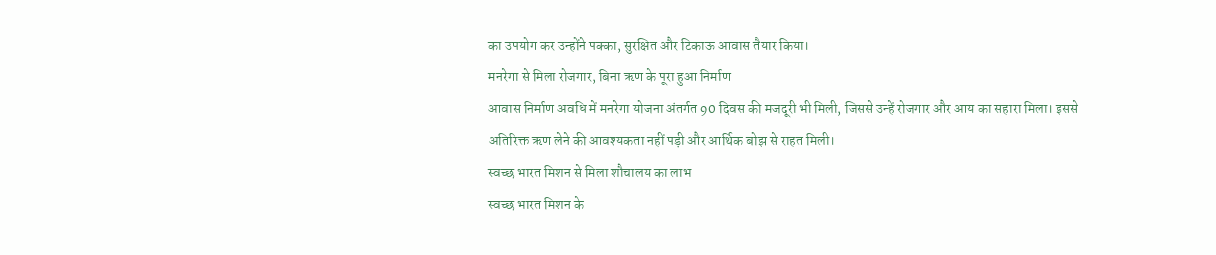का उपयोग कर उन्होंने पक्का, सुरक्षित और टिकाऊ आवास तैयार किया।
मनरेगा से मिला रोजगार, बिना ऋण के पूरा हुआ निर्माण
आवास निर्माण अवधि में मनरेगा योजना अंतर्गत 90 दिवस की मजदूरी भी मिली, जिससे उन्हें रोजगार और आय का सहारा मिला। इससे अतिरिक्त ऋण लेने की आवश्यकता नहीं पड़ी और आर्थिक बोझ से राहत मिली।
स्वच्छ भारत मिशन से मिला शौचालय का लाभ
स्वच्छ भारत मिशन के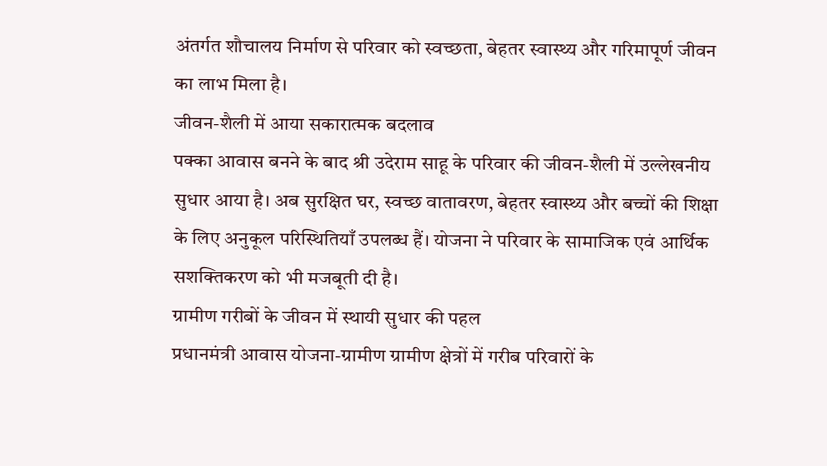अंतर्गत शौचालय निर्माण से परिवार को स्वच्छता, बेहतर स्वास्थ्य और गरिमापूर्ण जीवन का लाभ मिला है।
जीवन-शैली में आया सकारात्मक बदलाव
पक्का आवास बनने के बाद श्री उदेराम साहू के परिवार की जीवन-शैली में उल्लेखनीय सुधार आया है। अब सुरक्षित घर, स्वच्छ वातावरण, बेहतर स्वास्थ्य और बच्चों की शिक्षा के लिए अनुकूल परिस्थितियाँ उपलब्ध हैं। योजना ने परिवार के सामाजिक एवं आर्थिक सशक्तिकरण को भी मजबूती दी है।
ग्रामीण गरीबों के जीवन में स्थायी सुधार की पहल
प्रधानमंत्री आवास योजना-ग्रामीण ग्रामीण क्षेत्रों में गरीब परिवारों के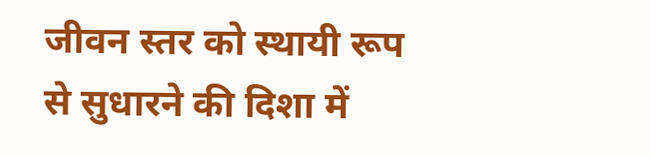जीवन स्तर को स्थायी रूप से सुधारने की दिशा में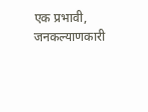एक प्रभावी, जनकल्याणकारी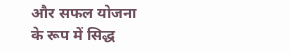और सफल योजना के रूप में सिद्ध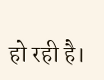हो रही है।